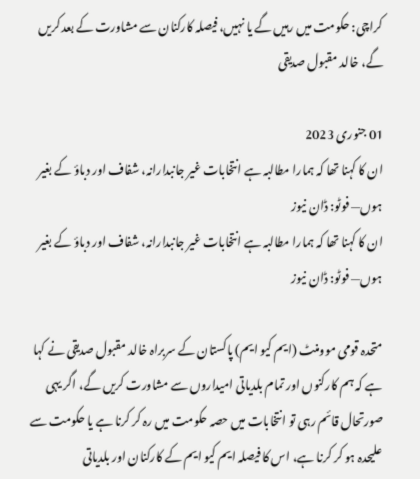کراچی: حکومت میں رہیں گے یا نہیں، فیصلہ کارکنان سے مشاورت کے بعد کریں گے، خالد مقبول صدیقی

01 جنوری 2023
ان کا کہنا تھا کہ ہمارا مطالبہ ہے انتخابات غیر جانبدارانہ، شفاف اور دباؤ کے بغیر ہوں— فوٹو: ڈان نیوز
ان کا کہنا تھا کہ ہمارا مطالبہ ہے انتخابات غیر جانبدارانہ، شفاف اور دباؤ کے بغیر ہوں— فوٹو: ڈان نیوز

متحدہ قومی موومنٹ (ایم کیو ایم) پاکستان کے سربراہ خالد مقبول صدیقی نے کہا ہے کہ ہم کارکنوں اور تمام بلدیاتی امیداروں سے مشاورت کریں گے، اگر یہی صورتحال قائم رہی تو انتخابات میں حصہ حکومت میں رہ کر کرنا ہے یا حکومت سے علیحدہ ہو کر کرنا ہے، اس کا فیصلہ ایم کیو ایم کے کارکنان اور بلدیاتی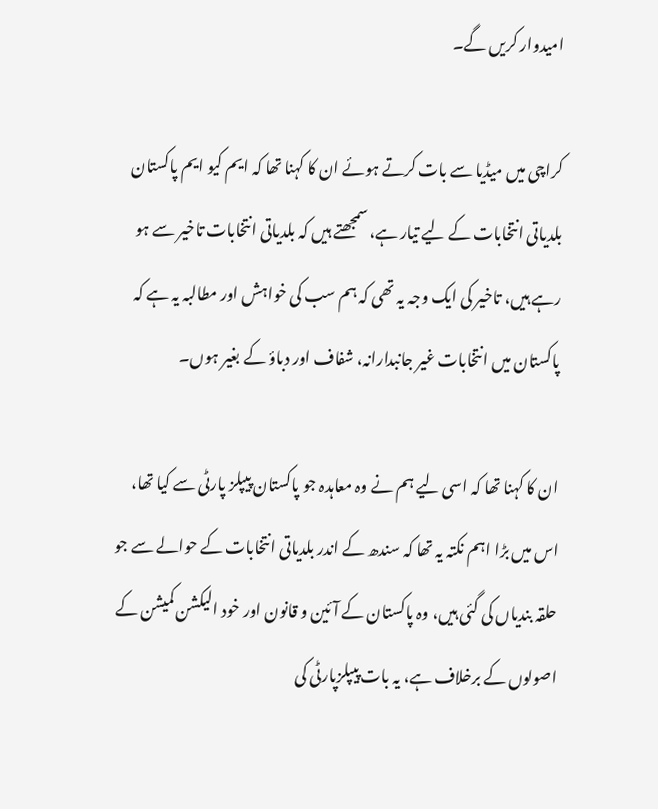امیدوار کریں گے۔

کراچی میں میڈیا سے بات کرتے ہوئے ان کا کہنا تھا کہ ایم کیو ایم پاکستان بلدیاتی انتخابات کے لیے تیار ہے، سمجھتے ہیں کہ بلدیاتی انتخابات تاخیر سے ہو رہے ہیں، تاخیر کی ایک وجہ یہ تھی کہ ہم سب کی خواہش اور مطالبہ یہ ہے کہ پاکستان میں انتخابات غیر جانبدارانہ، شفاف اور دباؤ کے بغیر ہوں۔

ان کا کہنا تھا کہ اسی لیے ہم نے وہ معاہدہ جو پاکستان پیپلز پارٹی سے کیا تھا، اس میں بڑا اہم نکتہ یہ تھا کہ سندھ کے اندر بلدیاتی انتخابات کے حوالے سے جو حلقہ بندیاں کی گئی ہیں، وہ پاکستان کے آئین و قانون اور خود الیکشن کمیشن کے اصولوں کے برخلاف ہے، یہ بات پیپلزپارٹی کی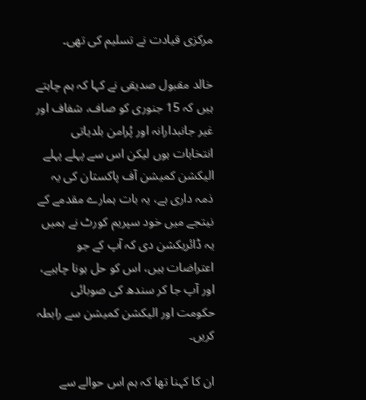مرکزی قیادت نے تسلیم کی تھی۔

خالد مقبول صدیقی نے کہا کہ ہم چاہتے ہیں کہ 15 جنوری کو صاف، شفاف اور غیر جانبدارانہ اور پُرامن بلدیاتی انتخابات ہوں لیکن اس سے پہلے پہلے الیکشن کمیشن آف پاکستان کی یہ ذمہ داری ہے، یہ بات ہمارے مقدمے کے نیتجے میں خود سپریم کورٹ نے ہمیں یہ ڈائریکشن دی کہ آپ کے جو اعتراضات ہیں، اس کو حل ہونا چاہیے، اور آپ جا کر سندھ کی صوبائی حکومت اور الیکشن کمیشن سے رابطہ کریں۔

ان کا کہنا تھا کہ ہم اس حوالے سے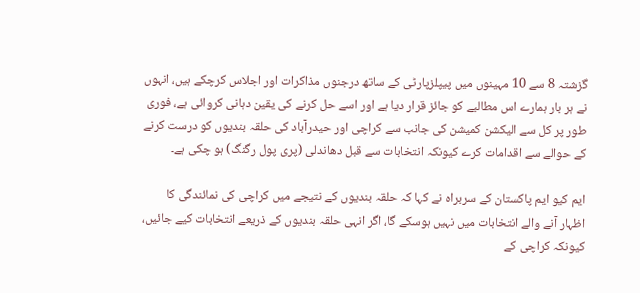گزشتہ 8 سے 10 مہینوں میں پیپلزپارٹی کے ساتھ درجنوں مذاکرات اور اجلاس کرچکے ہیں، انہوں نے ہر بار ہمارے اس مطالبے کو جائز قرار دیا ہے اور اسے حل کرنے کی یقین دہانی کروائی ہے، فوری طور پر کل سے الیکشن کمیشن کی جانب سے کراچی اور حیدرآباد کی حلقہ بندیوں کو درست کرنے کے حوالے سے اقدامات کرے کیونکہ انتخابات سے قبل دھاندلی (پری پول رگنگ) ہو چکی ہے۔

ایم کیو ایم پاکستان کے سربراہ نے کہا کہ حلقہ بندیوں کے نتیجے میں کراچی کی نمائندگی کا اظہار آنے والے انتخابات میں نہیں ہوسکے گا، اگر انہی حلقہ بندیوں کے ذریعے انتخابات کیے جائیں، کیونکہ کراچی کے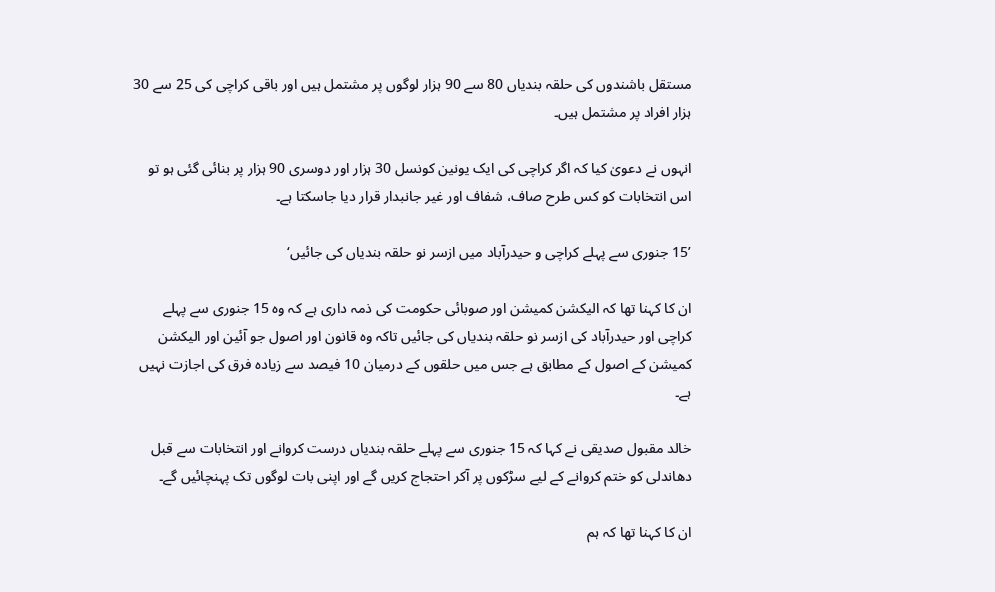مستقل باشندوں کی حلقہ بندیاں 80 سے 90 ہزار لوگوں پر مشتمل ہیں اور باقی کراچی کی 25 سے 30 ہزار افراد پر مشتمل ہیں۔

انہوں نے دعویٰ کیا کہ اگر کراچی کی ایک یونین کونسل 30 ہزار اور دوسری 90 ہزار پر بنائی گئی ہو تو اس انتخابات کو کس طرح صاف، شفاف اور غیر جانبدار قرار دیا جاسکتا ہے۔

’15 جنوری سے پہلے کراچی و حیدرآباد میں ازسر نو حلقہ بندیاں کی جائیں‘

ان کا کہنا تھا کہ الیکشن کمیشن اور صوبائی حکومت کی ذمہ داری ہے کہ وہ 15 جنوری سے پہلے کراچی اور حیدرآباد کی ازسر نو حلقہ بندیاں کی جائیں تاکہ وہ قانون اور اصول جو آئین اور الیکشن کمیشن کے اصول کے مطابق ہے جس میں حلقوں کے درمیان 10 فیصد سے زیادہ فرق کی اجازت نہیں ہے۔

خالد مقبول صدیقی نے کہا کہ 15 جنوری سے پہلے حلقہ بندیاں درست کروانے اور انتخابات سے قبل دھاندلی کو ختم کروانے کے لیے سڑکوں پر آکر احتجاج کریں گے اور اپنی بات لوگوں تک پہنچائیں گے۔

ان کا کہنا تھا کہ ہم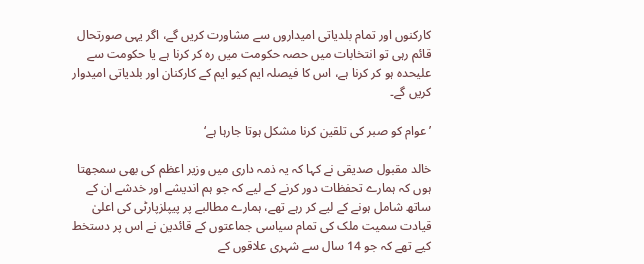کارکنوں اور تمام بلدیاتی امیداروں سے مشاورت کریں گے، اگر یہی صورتحال قائم رہی تو انتخابات میں حصہ حکومت میں رہ کر کرنا ہے یا حکومت سے علیحدہ ہو کر کرنا ہے، اس کا فیصلہ ایم کیو ایم کے کارکنان اور بلدیاتی امیدوار کریں گے۔

’عوام کو صبر کی تلقین کرنا مشکل ہوتا جارہا ہے‘

خالد مقبول صدیقی نے کہا کہ یہ ذمہ داری میں وزیر اعظم کی بھی سمجھتا ہوں کہ ہمارے تحفظات دور کرنے کے لیے کہ جو ہم اندیشے اور خدشے ان کے ساتھ شامل ہونے کے لیے کر رہے تھے، ہمارے مطالبے پر پیپلزپارٹی کی اعلیٰ قیادت سمیت ملک کی تمام سیاسی جماعتوں کے قائدین نے اس پر دستخط کیے تھے کہ جو 14 سال سے شہری علاقوں کے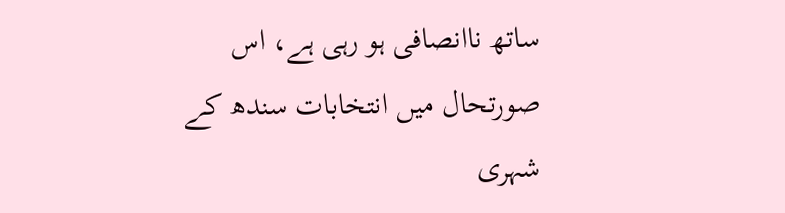ساتھ ناانصافی ہو رہی ہے، اس صورتحال میں انتخابات سندھ کے شہری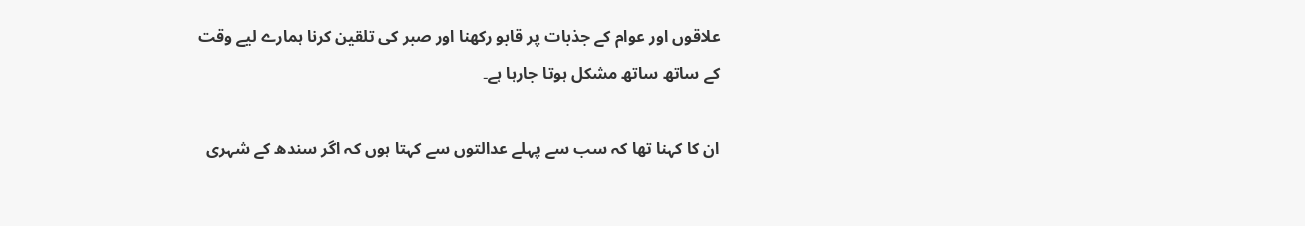علاقوں اور عوام کے جذبات پر قابو رکھنا اور صبر کی تلقین کرنا ہمارے لیے وقت کے ساتھ ساتھ مشکل ہوتا جارہا ہے۔

ان کا کہنا تھا کہ سب سے پہلے عدالتوں سے کہتا ہوں کہ اگر سندھ کے شہری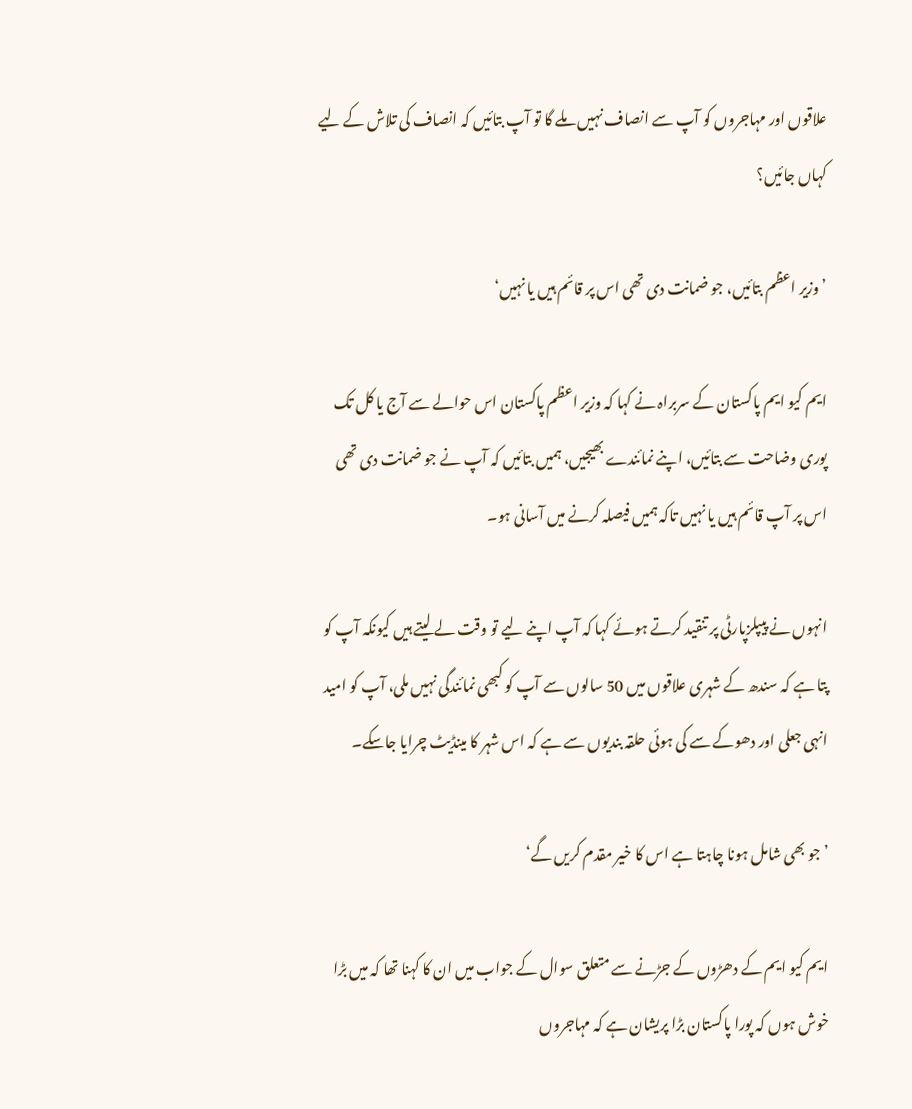علاقوں اور مہاجروں کو آپ سے انصاف نہیں ملے گا تو آپ بتائیں کہ انصاف کی تلاش کے لیے کہاں جائیں؟

’وزیر اعظم بتائیں، جو ضمانت دی تھی اس پر قائم ہیں یا نہیں‘

ایم کیو ایم پاکستان کے سربراہ نے کہا کہ وزیر اعظم پاکستان اس حوالے سے آج یا کل تک پوری وضاحت سے بتائیں، اپنے نمائندے بھیجیں، ہمیں بتائیں کہ آپ نے جو ضمانت دی تھی اس پر آپ قائم ہیں یا نہیں تاکہ ہمیں فیصلہ کرنے میں آسانی ہو۔

انہوں نے پیپلزپارٹی پر تنقید کرتے ہوئے کہا کہ آپ اپنے لیے تو وقت لے لیتے ہیں کیونکہ آپ کو پتا ہے کہ سندھ کے شہری علاقوں میں 50 سالوں سے آپ کو کبھی نمائندگی نہیں ملی، آپ کو امید انہی جعلی اور دھوکے سے کی ہوئی حلقہ بندیوں سے ہے کہ اس شہر کا مینڈیٹ چرایا جاسکے۔

’جو بھی شامل ہونا چاہتا ہے اس کا خیر مقدم کریں گے‘

ایم کیو ایم کے دھڑوں کے جڑنے سے متعلق سوال کے جواب میں ان کا کہنا تھا کہ میں بڑا خوش ہوں کہ پورا پاکستان بڑا پریشان ہے کہ مہاجروں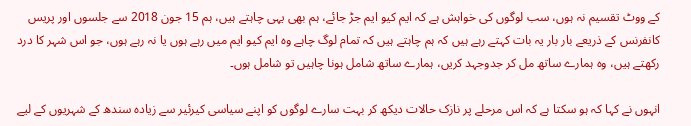کے ووٹ تقسیم نہ ہوں، سب لوگوں کی خواہش ہے کہ ایم کیو ایم جڑ جائے، ہم بھی یہی چاہتے ہیں، ہم 15 جون 2018 سے جلسوں اور پریس کانفرنس کے ذریعے بار بار یہ بات کہتے رہے ہیں کہ ہم چاہتے ہیں کہ تمام لوگ چاہے وہ ایم کیو ایم میں رہے ہوں یا نہ رہے ہوں، جو اس شہر کا درد رکھتے ہیں، وہ ہمارے ساتھ مل کر جدوجہد کریں، ہمارے ساتھ شامل ہونا چاہیں تو شامل ہوں۔

انہوں نے کہا کہ ہو سکتا ہے کہ اس مرحلے پر نازک حالات دیکھ کر بہت سارے لوگوں کو اپنے سیاسی کیرئیر سے زیادہ سندھ کے شہریوں کے لیے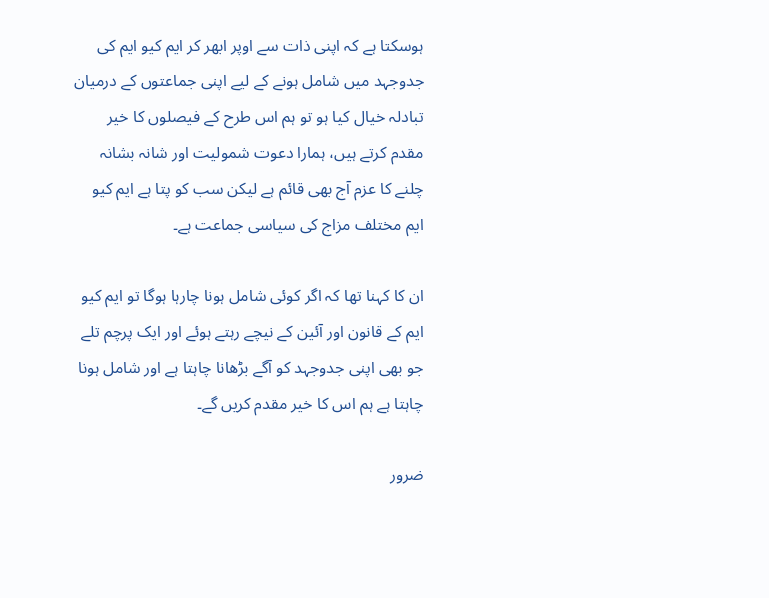ہوسکتا ہے کہ اپنی ذات سے اوپر ابھر کر ایم کیو ایم کی جدوجہد میں شامل ہونے کے لیے اپنی جماعتوں کے درمیان تبادلہ خیال کیا ہو تو ہم اس طرح کے فیصلوں کا خیر مقدم کرتے ہیں، ہمارا دعوت شمولیت اور شانہ بشانہ چلنے کا عزم آج بھی قائم ہے لیکن سب کو پتا ہے ایم کیو ایم مختلف مزاج کی سیاسی جماعت ہے۔

ان کا کہنا تھا کہ اگر کوئی شامل ہونا چارہا ہوگا تو ایم کیو ایم کے قانون اور آئین کے نیچے رہتے ہوئے اور ایک پرچم تلے جو بھی اپنی جدوجہد کو آگے بڑھانا چاہتا ہے اور شامل ہونا چاہتا ہے ہم اس کا خیر مقدم کریں گے۔

ضرور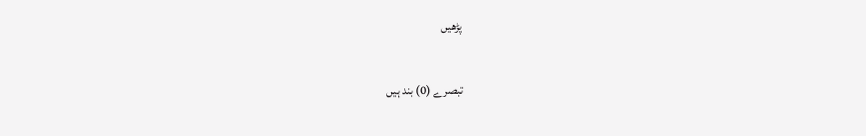پڑھیں

تبصرے (0) بند ہیں